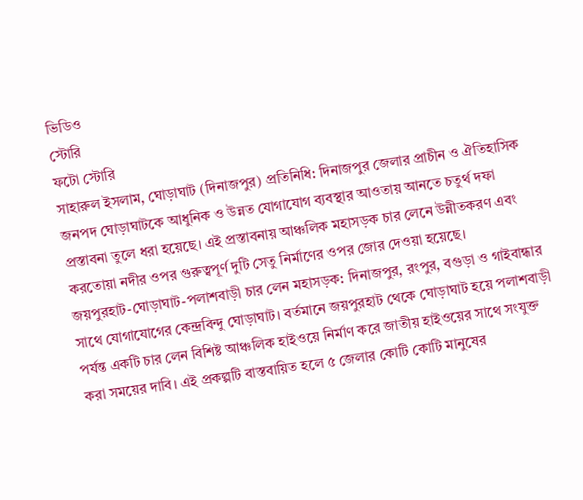ভিডিও
স্টোরি
ফটো স্টোরি
সাহারুল ইসলাম, ঘোড়াঘাট (দিনাজপুর) প্রতিনিধি: দিনাজপুর জেলার প্রাচীন ও ঐতিহাসিক জনপদ ঘোড়াঘাটকে আধুনিক ও উন্নত যোগাযোগ ব্যবস্থার আওতায় আনতে চতুর্থ দফা প্রস্তাবনা তুলে ধরা হয়েছে। এই প্রস্তাবনায় আঞ্চলিক মহাসড়ক চার লেনে উন্নীতকরণ এবং করতোয়া নদীর ওপর গুরুত্বপূর্ণ দুটি সেতু নির্মাণের ওপর জোর দেওয়া হয়েছে।
জয়পুরহাট-ঘোড়াঘাট-পলাশবাড়ী চার লেন মহাসড়ক: দিনাজপুর, রংপুর, বগুড়া ও গাইবান্ধার সাথে যোগাযোগের কেন্দ্রবিন্দু ঘোড়াঘাট। বর্তমানে জয়পুরহাট থেকে ঘোড়াঘাট হয়ে পলাশবাড়ী পর্যন্ত একটি চার লেন বিশিষ্ট আঞ্চলিক হাইওয়ে নির্মাণ করে জাতীয় হাইওয়ের সাথে সংযুক্ত করা সময়ের দাবি। এই প্রকল্পটি বাস্তবায়িত হলে ৫ জেলার কোটি কোটি মানুষের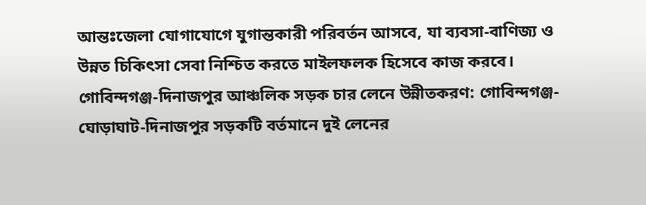আন্তঃজেলা যোগাযোগে যুগান্তকারী পরিবর্তন আসবে, যা ব্যবসা-বাণিজ্য ও উন্নত চিকিৎসা সেবা নিশ্চিত করতে মাইলফলক হিসেবে কাজ করবে।
গোবিন্দগঞ্জ-দিনাজপুর আঞ্চলিক সড়ক চার লেনে উন্নীতকরণ: গোবিন্দগঞ্জ-ঘোড়াঘাট-দিনাজপুর সড়কটি বর্তমানে দুই লেনের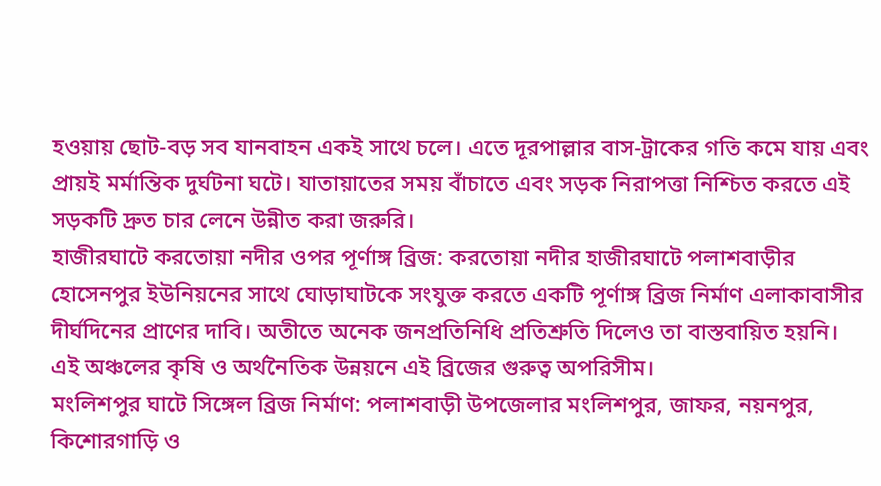হওয়ায় ছোট-বড় সব যানবাহন একই সাথে চলে। এতে দূরপাল্লার বাস-ট্রাকের গতি কমে যায় এবং প্রায়ই মর্মান্তিক দুর্ঘটনা ঘটে। যাতায়াতের সময় বাঁচাতে এবং সড়ক নিরাপত্তা নিশ্চিত করতে এই সড়কটি দ্রুত চার লেনে উন্নীত করা জরুরি।
হাজীরঘাটে করতোয়া নদীর ওপর পূর্ণাঙ্গ ব্রিজ: করতোয়া নদীর হাজীরঘাটে পলাশবাড়ীর হোসেনপুর ইউনিয়নের সাথে ঘোড়াঘাটকে সংযুক্ত করতে একটি পূর্ণাঙ্গ ব্রিজ নির্মাণ এলাকাবাসীর দীর্ঘদিনের প্রাণের দাবি। অতীতে অনেক জনপ্রতিনিধি প্রতিশ্রুতি দিলেও তা বাস্তবায়িত হয়নি। এই অঞ্চলের কৃষি ও অর্থনৈতিক উন্নয়নে এই ব্রিজের গুরুত্ব অপরিসীম।
মংলিশপুর ঘাটে সিঙ্গেল ব্রিজ নির্মাণ: পলাশবাড়ী উপজেলার মংলিশপুর, জাফর, নয়নপুর, কিশোরগাড়ি ও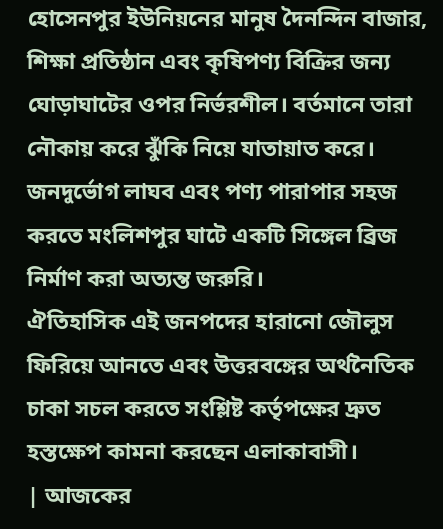হোসেনপুর ইউনিয়নের মানুষ দৈনন্দিন বাজার, শিক্ষা প্রতিষ্ঠান এবং কৃষিপণ্য বিক্রির জন্য ঘোড়াঘাটের ওপর নির্ভরশীল। বর্তমানে তারা নৌকায় করে ঝুঁকি নিয়ে যাতায়াত করে। জনদুর্ভোগ লাঘব এবং পণ্য পারাপার সহজ করতে মংলিশপুর ঘাটে একটি সিঙ্গেল ব্রিজ নির্মাণ করা অত্যন্ত জরুরি।
ঐতিহাসিক এই জনপদের হারানো জৌলুস ফিরিয়ে আনতে এবং উত্তরবঙ্গের অর্থনৈতিক চাকা সচল করতে সংশ্লিষ্ট কর্তৃপক্ষের দ্রুত হস্তক্ষেপ কামনা করছেন এলাকাবাসী।
| আজকের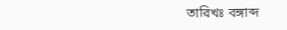তারিখঃ বঙ্গাব্দ